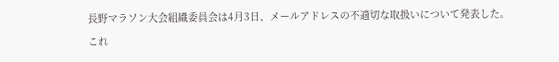長野マラソン大会組織委員会は4月3日、メールアドレスの不適切な取扱いについて発表した。
これ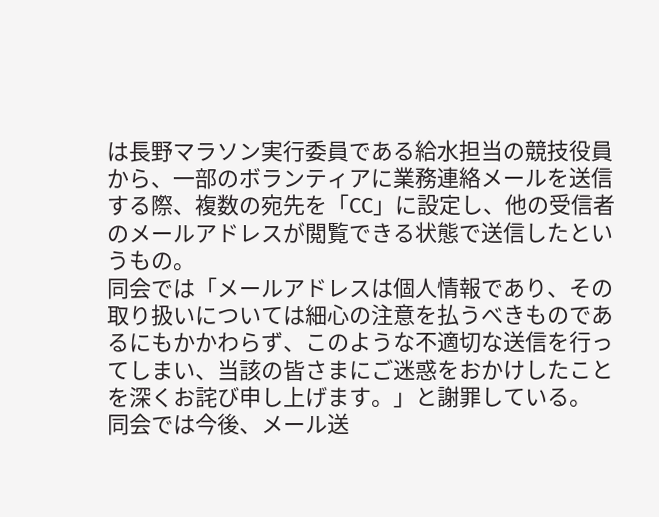は長野マラソン実行委員である給水担当の競技役員から、一部のボランティアに業務連絡メールを送信する際、複数の宛先を「CC」に設定し、他の受信者のメールアドレスが閲覧できる状態で送信したというもの。
同会では「メールアドレスは個人情報であり、その取り扱いについては細心の注意を払うべきものであるにもかかわらず、このような不適切な送信を行ってしまい、当該の皆さまにご迷惑をおかけしたことを深くお詫び申し上げます。」と謝罪している。
同会では今後、メール送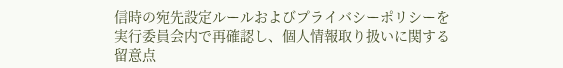信時の宛先設定ルールおよびプライバシーポリシーを実行委員会内で再確認し、個人情報取り扱いに関する留意点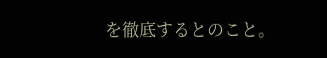を徹底するとのこと。